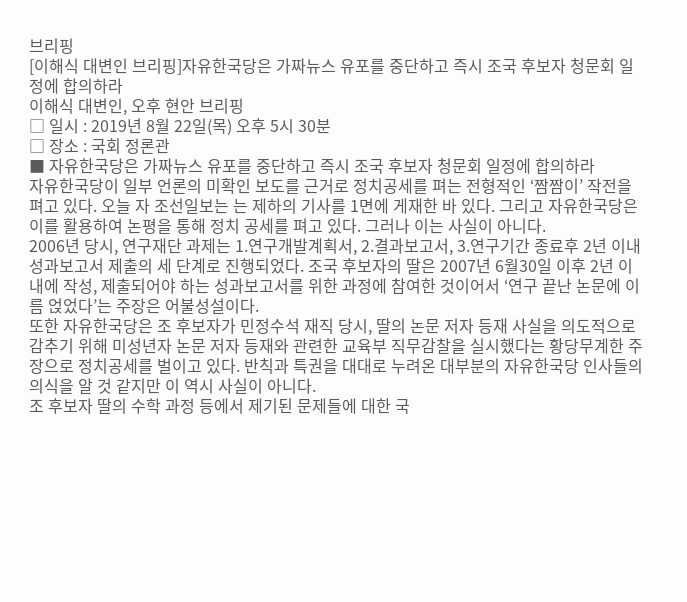브리핑
[이해식 대변인 브리핑]자유한국당은 가짜뉴스 유포를 중단하고 즉시 조국 후보자 청문회 일정에 합의하라
이해식 대변인, 오후 현안 브리핑
□ 일시 : 2019년 8월 22일(목) 오후 5시 30분
□ 장소 : 국회 정론관
■ 자유한국당은 가짜뉴스 유포를 중단하고 즉시 조국 후보자 청문회 일정에 합의하라
자유한국당이 일부 언론의 미확인 보도를 근거로 정치공세를 펴는 전형적인 ‘짬짬이’ 작전을 펴고 있다. 오늘 자 조선일보는 는 제하의 기사를 1면에 게재한 바 있다. 그리고 자유한국당은 이를 활용하여 논평을 통해 정치 공세를 펴고 있다. 그러나 이는 사실이 아니다.
2006년 당시, 연구재단 과제는 1.연구개발계획서, 2.결과보고서, 3.연구기간 종료후 2년 이내 성과보고서 제출의 세 단계로 진행되었다. 조국 후보자의 딸은 2007년 6월30일 이후 2년 이내에 작성, 제출되어야 하는 성과보고서를 위한 과정에 참여한 것이어서 ‘연구 끝난 논문에 이름 얹었다’는 주장은 어불성설이다.
또한 자유한국당은 조 후보자가 민정수석 재직 당시, 딸의 논문 저자 등재 사실을 의도적으로 감추기 위해 미성년자 논문 저자 등재와 관련한 교육부 직무감찰을 실시했다는 황당무계한 주장으로 정치공세를 벌이고 있다. 반칙과 특권을 대대로 누려온 대부분의 자유한국당 인사들의 의식을 알 것 같지만 이 역시 사실이 아니다.
조 후보자 딸의 수학 과정 등에서 제기된 문제들에 대한 국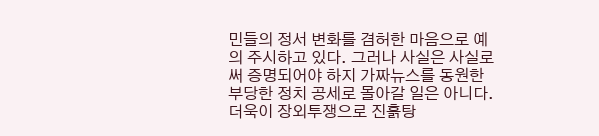민들의 정서 변화를 겸허한 마음으로 예의 주시하고 있다. 그러나 사실은 사실로써 증명되어야 하지 가짜뉴스를 동원한 부당한 정치 공세로 몰아갈 일은 아니다. 더욱이 장외투쟁으로 진흙탕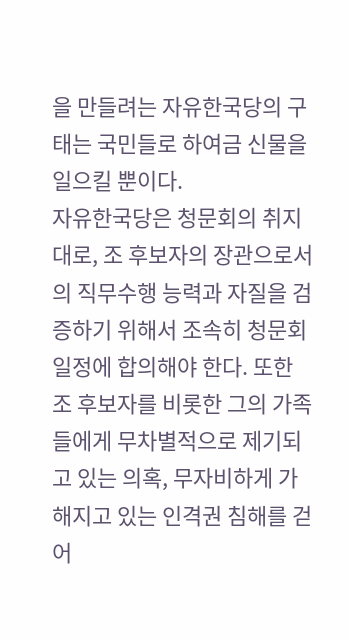을 만들려는 자유한국당의 구태는 국민들로 하여금 신물을 일으킬 뿐이다.
자유한국당은 청문회의 취지대로, 조 후보자의 장관으로서의 직무수행 능력과 자질을 검증하기 위해서 조속히 청문회 일정에 합의해야 한다. 또한 조 후보자를 비롯한 그의 가족들에게 무차별적으로 제기되고 있는 의혹, 무자비하게 가해지고 있는 인격권 침해를 걷어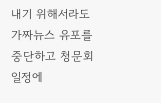내기 위해서라도 가짜뉴스 유포를 중단하고 청문회 일정에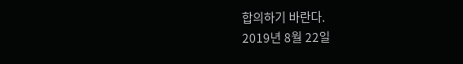합의하기 바란다.
2019년 8월 22일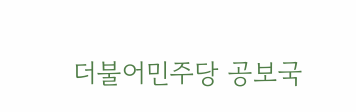더불어민주당 공보국